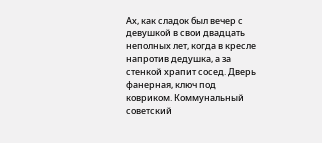Ах, как сладок был вечер с девушкой в свои двадцать неполных лет, когда в кресле напротив дедушка, а за стенкой храпит сосед. Дверь фанерная, ключ под ковриком. Коммунальный советский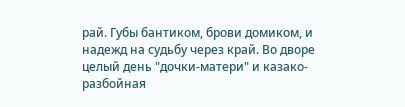рай. Губы бантиком, брови домиком, и надежд на судьбу через край. Во дворе целый день "дочки-матери" и казако-разбойная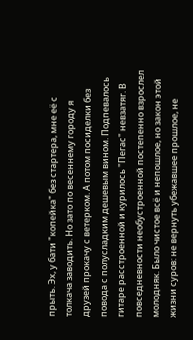прыть. Эх, у бати "копейка" без стартера, мне её с толкача заводить. Но зато по весеннему городу я друзей прокачу с ветерком. А потом посиделки без повода с полусладким дешевым вином. Подпевалось гитаре расстроенной и курилось "Пегас" невзатяг. В повседневности необустроенной постепенно взрослел молодняк. Было чистое всё и непошлое, но закон этой жизни суров: не вернуть убежавшее прошлое, не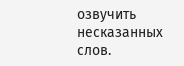озвучить несказанных слов.